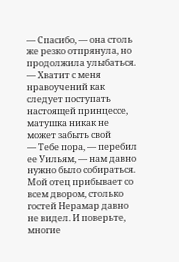— Спасибо, — она столь же резко отпрянула, но продолжила улыбаться. — Хватит с меня нравоучений как следует поступать настоящей принцессе, матушка никак не может забыть свой
— Тебе пора, — перебил ее Уильям, — нам давно нужно было собираться. Мой отец прибывает со всем двором, столько гостей Нерамар давно не видел. И поверьте, многие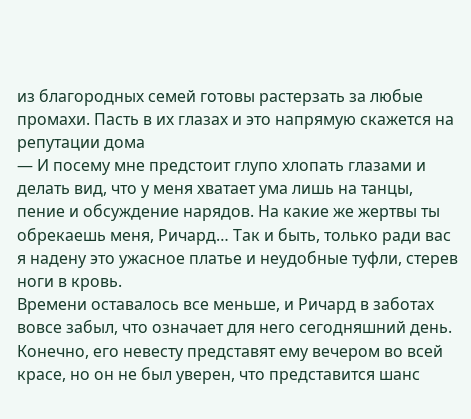из благородных семей готовы растерзать за любые промахи. Пасть в их глазах и это напрямую скажется на репутации дома
— И посему мне предстоит глупо хлопать глазами и делать вид, что у меня хватает ума лишь на танцы, пение и обсуждение нарядов. На какие же жертвы ты обрекаешь меня, Ричард… Так и быть, только ради вас я надену это ужасное платье и неудобные туфли, стерев ноги в кровь.
Времени оставалось все меньше, и Ричард в заботах вовсе забыл, что означает для него сегодняшний день. Конечно, его невесту представят ему вечером во всей красе, но он не был уверен, что представится шанс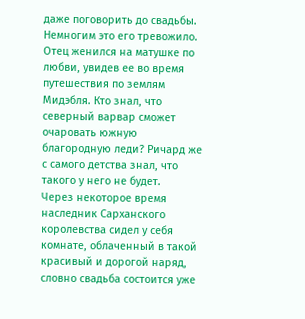даже поговорить до свадьбы. Немногим это его тревожило. Отец женился на матушке по любви, увидев ее во время путешествия по землям Мидэбля. Кто знал, что северный варвар сможет очаровать южную благородную леди? Ричард же с самого детства знал, что такого у него не будет.
Через некоторое время наследник Сарханского королевства сидел у себя комнате, облаченный в такой красивый и дорогой наряд, словно свадьба состоится уже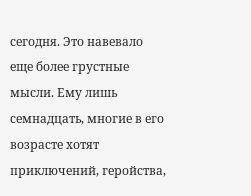сегодня. Это навевало еще более грустные мысли. Ему лишь семнадцать, многие в его возрасте хотят приключений, геройства,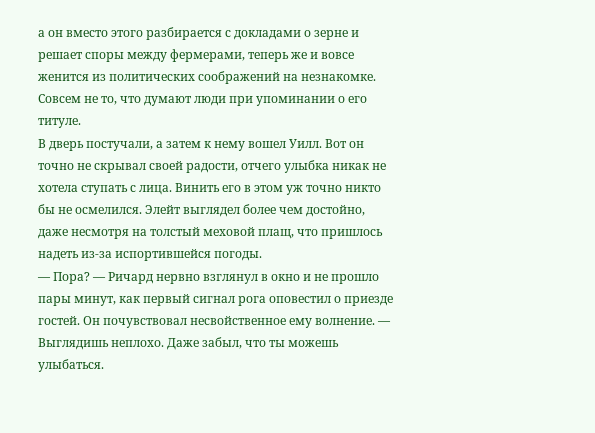а он вместо этого разбирается с докладами о зерне и решает споры между фермерами, теперь же и вовсе женится из политических соображений на незнакомке. Совсем не то, что думают люди при упоминании о его титуле.
В дверь постучали, а затем к нему вошел Уилл. Вот он точно не скрывал своей радости, отчего улыбка никак не хотела ступать с лица. Винить его в этом уж точно никто бы не осмелился. Элейт выглядел более чем достойно, даже несмотря на толстый меховой плащ, что пришлось надеть из-за испортившейся погоды.
— Пора? — Ричард нервно взглянул в окно и не прошло пары минут, как первый сигнал рога оповестил о приезде гостей. Он почувствовал несвойственное ему волнение. — Выглядишь неплохо. Даже забыл, что ты можешь улыбаться.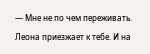— Мне не по чем переживать. Леона приезжает к тебе. И на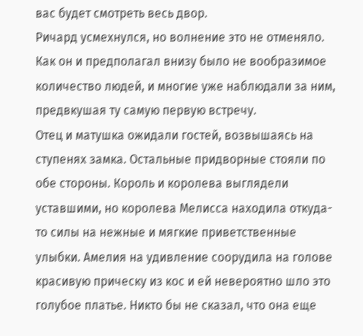вас будет смотреть весь двор.
Ричард усмехнулся, но волнение это не отменяло. Как он и предполагал внизу было не вообразимое количество людей, и многие уже наблюдали за ним, предвкушая ту самую первую встречу.
Отец и матушка ожидали гостей, возвышаясь на ступенях замка. Остальные придворные стояли по обе стороны. Король и королева выглядели уставшими, но королева Мелисса находила откуда-то силы на нежные и мягкие приветственные улыбки. Амелия на удивление соорудила на голове красивую прическу из кос и ей невероятно шло это голубое платье. Никто бы не сказал, что она еще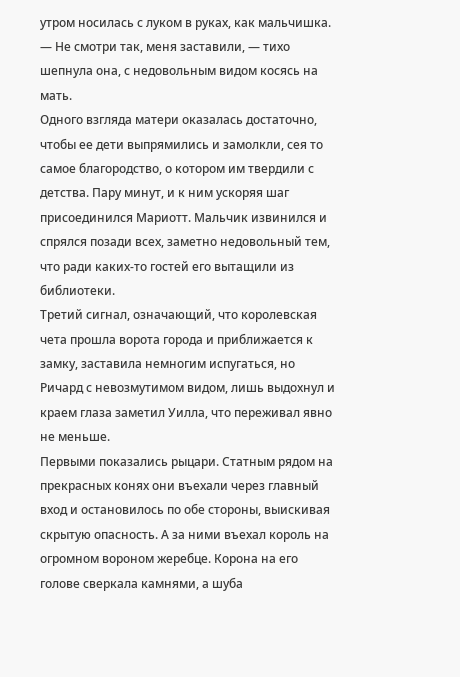утром носилась с луком в руках, как мальчишка.
— Не смотри так, меня заставили, — тихо шепнула она, с недовольным видом косясь на мать.
Одного взгляда матери оказалась достаточно, чтобы ее дети выпрямились и замолкли, сея то самое благородство, о котором им твердили с детства. Пару минут, и к ним ускоряя шаг присоединился Мариотт. Мальчик извинился и спрялся позади всех, заметно недовольный тем, что ради каких-то гостей его вытащили из библиотеки.
Третий сигнал, означающий, что королевская чета прошла ворота города и приближается к замку, заставила немногим испугаться, но Ричард с невозмутимом видом, лишь выдохнул и краем глаза заметил Уилла, что переживал явно не меньше.
Первыми показались рыцари. Статным рядом на прекрасных конях они въехали через главный вход и остановилось по обе стороны, выискивая скрытую опасность. А за ними въехал король на огромном вороном жеребце. Корона на его голове сверкала камнями, а шуба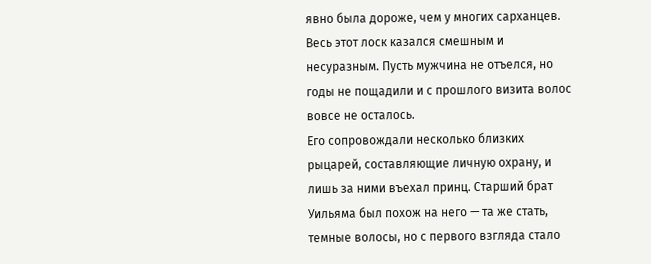явно была дороже, чем у многих сарханцев. Весь этот лоск казался смешным и несуразным. Пусть мужчина не отъелся, но годы не пощадили и с прошлого визита волос вовсе не осталось.
Его сопровождали несколько близких рыцарей, составляющие личную охрану, и лишь за ними въехал принц. Старший брат Уильяма был похож на него — та же стать, темные волосы, но с первого взгляда стало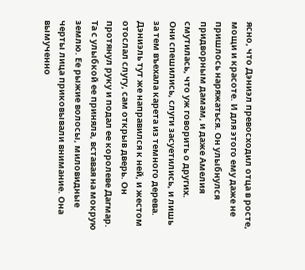ясно, что Дэниэл превосходил отца в росте, мощи и красоте. И для этого ему даже не пришлось наряжаться. Он улыбнулся придворным дамам, и даже Амелия смутилась, что уж говорить о других.
Они спешились, слуги засуетились, и лишь за тем въехала карета из темного дерева. Дэниэль тут же направился к ней, и жестом отослал слугу, сам открыв дверь. Он протянул руку и подал ее королеве Дагмар. Та с улыбкой ее приняла, вставая на мокрую землю. Ее рыжие волосы, миловидные черты лица приковывали внимание. Она вымученно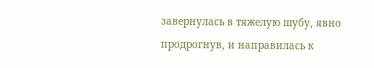завернулась в тяжелую шубу, явно продрогнув, и направилась к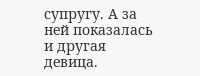супругу. А за ней показалась и другая девица.